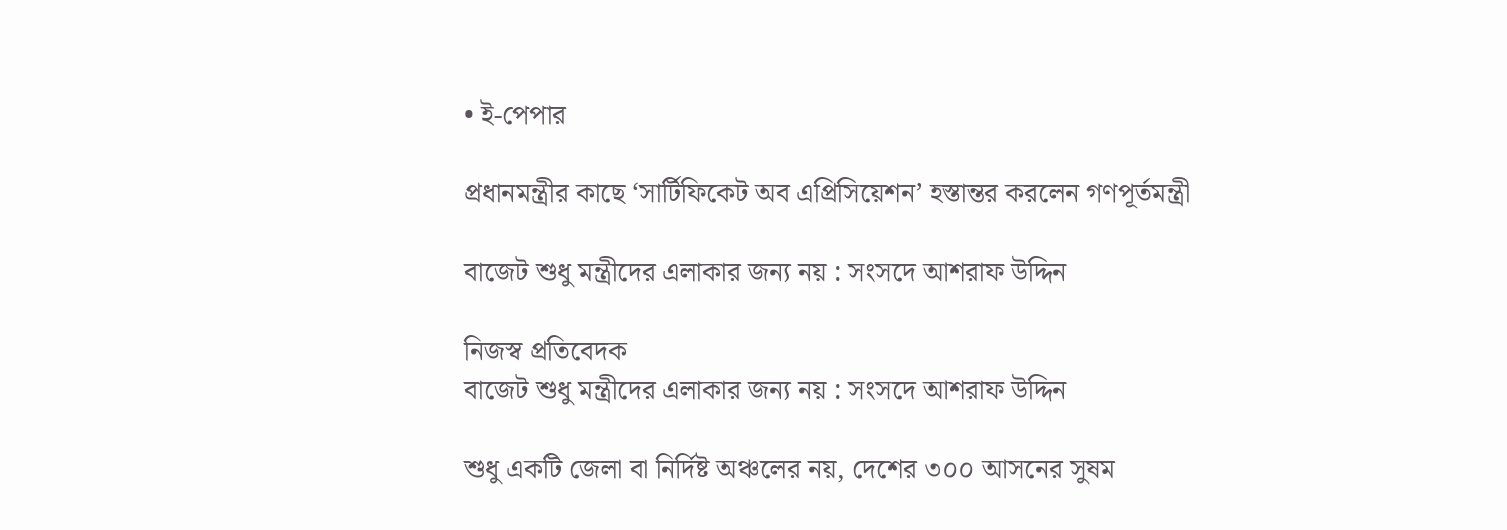• ই-পেপার

প্রধানমন্ত্রীর কাছে ‘সার্টিফিকেট অব এপ্রিসিয়েশন’ হস্তান্তর করলেন গণপূর্তমন্ত্রী

বাজেট শুধু মন্ত্রীদের এলাকার জন্য নয় : সংসদে আশরাফ উদ্দিন

নিজস্ব প্রতিবেদক
বাজেট শুধু মন্ত্রীদের এলাকার জন্য নয় : সংসদে আশরাফ উদ্দিন

শুধু একটি জেলা বা নির্দিষ্ট অঞ্চলের নয়, দেশের ৩০০ আসনের সুষম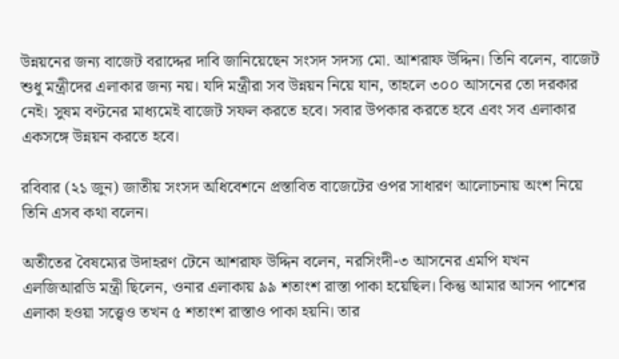উন্নয়নের জন্য বাজেট বরাদ্দের দাবি জানিয়েছেন সংসদ সদস্য মো. আশরাফ উদ্দিন। তিনি বলেন, বাজেট শুধু মন্ত্রীদের এলাকার জন্য নয়। যদি মন্ত্রীরা সব উন্নয়ন নিয়ে যান, তাহলে ৩০০ আসনের তো দরকার নেই। সুষম বণ্টনের মাধ্যমেই বাজেট সফল করতে হবে। সবার উপকার করতে হবে এবং সব এলাকার একসঙ্গে উন্নয়ন করতে হবে।

রবিবার (২১ জুন) জাতীয় সংসদ অধিবেশনে প্রস্তাবিত বাজেটের ওপর সাধারণ আলোচনায় অংশ নিয়ে তিনি এসব কথা বলেন।

অতীতের বৈষম্যের উদাহরণ টেনে আশরাফ উদ্দিন বলেন, নরসিংদী-৩ আসনের এমপি যখন এলজিআরডি মন্ত্রী ছিলেন, ওনার এলাকায় ৯৯ শতাংশ রাস্তা পাকা হয়েছিল। কিন্তু আমার আসন পাশের এলাকা হওয়া সত্ত্বেও তখন ৫ শতাংশ রাস্তাও পাকা হয়নি। তার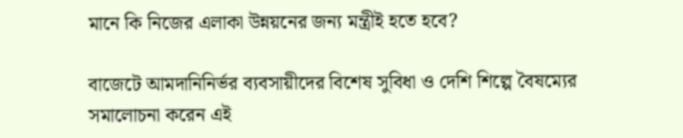মানে কি নিজের এলাকা উন্নয়নের জন্য মন্ত্রীই হতে হবে?

বাজেটে আমদানিনির্ভর ব্যবসায়ীদের বিশেষ সুবিধা ও দেশি শিল্পে বৈষম্যের সমালোচনা করেন এই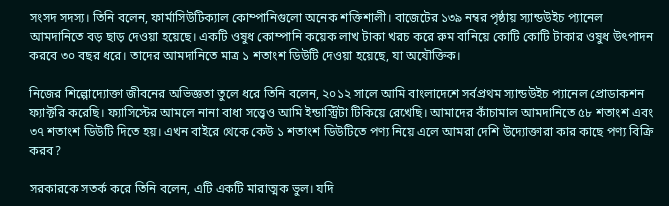সংসদ সদস্য। তিনি বলেন, ফার্মাসিউটিক্যাল কোম্পানিগুলো অনেক শক্তিশালী। বাজেটের ১৩৯ নম্বর পৃষ্ঠায় স্যান্ডউইচ প্যানেল আমদানিতে বড় ছাড় দেওয়া হয়েছে। একটি ওষুধ কোম্পানি কয়েক লাখ টাকা খরচ করে রুম বানিয়ে কোটি কোটি টাকার ওষুধ উৎপাদন করবে ৩০ বছর ধরে। তাদের আমদানিতে মাত্র ১ শতাংশ ডিউটি দেওয়া হয়েছে, যা অযৌক্তিক।

নিজের শিল্পোদ্যোক্তা জীবনের অভিজ্ঞতা তুলে ধরে তিনি বলেন, ২০১২ সালে আমি বাংলাদেশে সর্বপ্রথম স্যান্ডউইচ প্যানেল প্রোডাকশন ফ্যাক্টরি করেছি। ফ্যাসিস্টের আমলে নানা বাধা সত্ত্বেও আমি ইন্ডাস্ট্রিটা টিকিয়ে রেখেছি। আমাদের কাঁচামাল আমদানিতে ৫৮ শতাংশ এবং ৩৭ শতাংশ ডিউটি দিতে হয়। এখন বাইরে থেকে কেউ ১ শতাংশ ডিউটিতে পণ্য নিয়ে এলে আমরা দেশি উদ্যোক্তারা কার কাছে পণ্য বিক্রি করব?

সরকারকে সতর্ক করে তিনি বলেন, এটি একটি মারাত্মক ভুল। যদি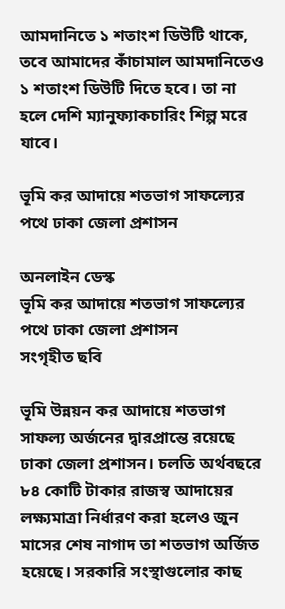আমদানিতে ১ শতাংশ ডিউটি থাকে, তবে আমাদের কাঁচামাল আমদানিতেও ১ শতাংশ ডিউটি দিতে হবে। তা না হলে দেশি ম্যানুফ্যাকচারিং শিল্প মরে যাবে।

ভূমি কর আদায়ে শতভাগ সাফল্যের পথে ঢাকা জেলা প্রশাসন

অনলাইন ডেস্ক
ভূমি কর আদায়ে শতভাগ সাফল্যের পথে ঢাকা জেলা প্রশাসন
সংগৃহীত ছবি

ভূমি উন্নয়ন কর আদায়ে শতভাগ সাফল্য অর্জনের দ্বারপ্রান্তে রয়েছে ঢাকা জেলা প্রশাসন। চলতি অর্থবছরে ৮৪ কোটি টাকার রাজস্ব আদায়ের লক্ষ্যমাত্রা নির্ধারণ করা হলেও জুন মাসের শেষ নাগাদ তা শতভাগ অর্জিত হয়েছে। সরকারি সংস্থাগুলোর কাছ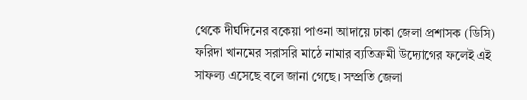থেকে দীর্ঘদিনের বকেয়া পাওনা আদায়ে ঢাকা জেলা প্রশাসক (ডিসি) ফরিদা খানমের সরাসরি মাঠে নামার ব্যতিক্রমী উদ্যোগের ফলেই এই সাফল্য এসেছে বলে জানা গেছে। সম্প্রতি জেলা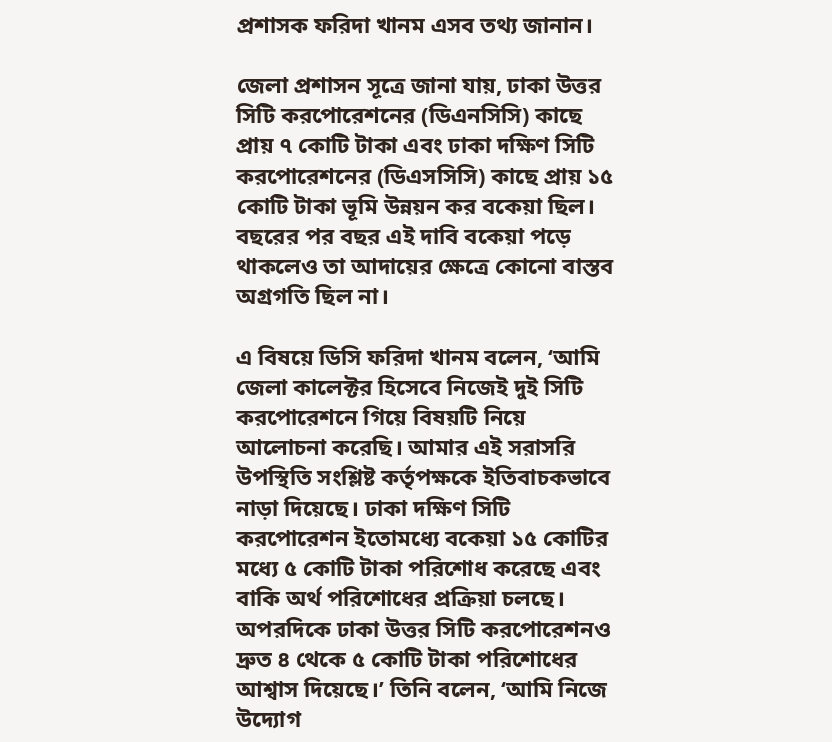প্রশাসক ফরিদা খানম এসব তথ্য জানান।

জেলা প্রশাসন সূত্রে জানা যায়, ঢাকা উত্তর সিটি করপোরেশনের (ডিএনসিসি) কাছে প্রায় ৭ কোটি টাকা এবং ঢাকা দক্ষিণ সিটি করপোরেশনের (ডিএসসিসি) কাছে প্রায় ১৫ কোটি টাকা ভূমি উন্নয়ন কর বকেয়া ছিল। বছরের পর বছর এই দাবি বকেয়া পড়ে থাকলেও তা আদায়ের ক্ষেত্রে কোনো বাস্তব অগ্রগতি ছিল না।

এ বিষয়ে ডিসি ফরিদা খানম বলেন, ‘আমি জেলা কালেক্টর হিসেবে নিজেই দুই সিটি করপোরেশনে গিয়ে বিষয়টি নিয়ে আলোচনা করেছি। আমার এই সরাসরি উপস্থিতি সংশ্লিষ্ট কর্তৃপক্ষকে ইতিবাচকভাবে নাড়া দিয়েছে। ঢাকা দক্ষিণ সিটি করপোরেশন ইতোমধ্যে বকেয়া ১৫ কোটির মধ্যে ৫ কোটি টাকা পরিশোধ করেছে এবং বাকি অর্থ পরিশোধের প্রক্রিয়া চলছে। অপরদিকে ঢাকা উত্তর সিটি করপোরেশনও দ্রুত ৪ থেকে ৫ কোটি টাকা পরিশোধের আশ্বাস দিয়েছে।’ তিনি বলেন, ‘আমি নিজে উদ্যোগ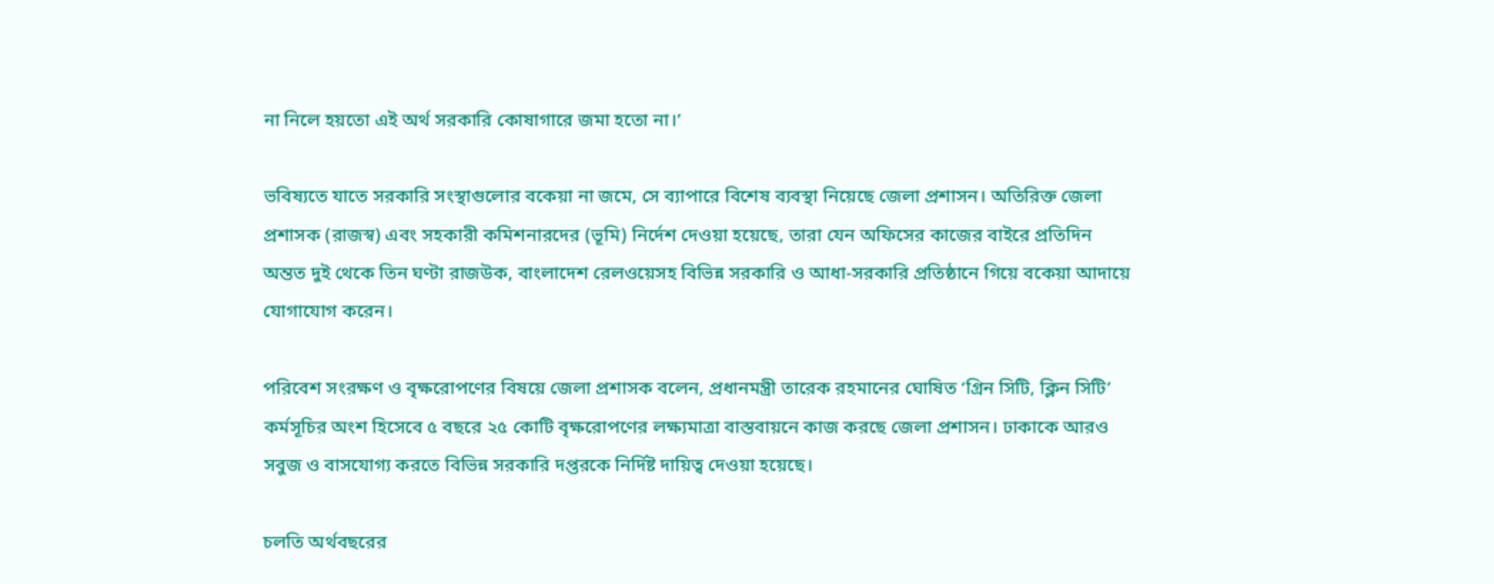না নিলে হয়তো এই অর্থ সরকারি কোষাগারে জমা হতো না।’

ভবিষ্যতে যাতে সরকারি সংস্থাগুলোর বকেয়া না জমে, সে ব্যাপারে বিশেষ ব্যবস্থা নিয়েছে জেলা প্রশাসন। অতিরিক্ত জেলা প্রশাসক (রাজস্ব) এবং সহকারী কমিশনারদের (ভূমি) নির্দেশ দেওয়া হয়েছে, তারা যেন অফিসের কাজের বাইরে প্রতিদিন অন্তত দুই থেকে তিন ঘণ্টা রাজউক, বাংলাদেশ রেলওয়েসহ বিভিন্ন সরকারি ও আধা-সরকারি প্রতিষ্ঠানে গিয়ে বকেয়া আদায়ে যোগাযোগ করেন।

পরিবেশ সংরক্ষণ ও বৃক্ষরোপণের বিষয়ে জেলা প্রশাসক বলেন, প্রধানমন্ত্রী তারেক রহমানের ঘোষিত ‘গ্রিন সিটি, ক্লিন সিটি’ কর্মসূচির অংশ হিসেবে ৫ বছরে ২৫ কোটি বৃক্ষরোপণের লক্ষ্যমাত্রা বাস্তবায়নে কাজ করছে জেলা প্রশাসন। ঢাকাকে আরও সবুজ ও বাসযোগ্য করতে বিভিন্ন সরকারি দপ্তরকে নির্দিষ্ট দায়িত্ব দেওয়া হয়েছে।

চলতি অর্থবছরের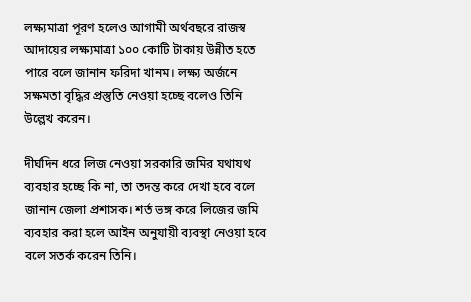লক্ষ্যমাত্রা পূরণ হলেও আগামী অর্থবছরে রাজস্ব আদায়ের লক্ষ্যমাত্রা ১০০ কোটি টাকায় উন্নীত হতে পারে বলে জানান ফরিদা খানম। লক্ষ্য অর্জনে সক্ষমতা বৃদ্ধির প্রস্তুতি নেওয়া হচ্ছে বলেও তিনি উল্লেখ করেন।

দীর্ঘদিন ধরে লিজ নেওয়া সরকারি জমির যথাযথ ব্যবহার হচ্ছে কি না, তা তদন্ত করে দেখা হবে বলে জানান জেলা প্রশাসক। শর্ত ভঙ্গ করে লিজের জমি ব্যবহার করা হলে আইন অনুযায়ী ব্যবস্থা নেওয়া হবে বলে সতর্ক করেন তিনি।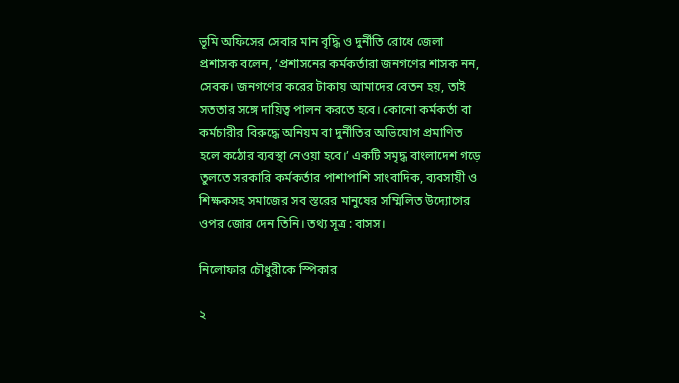ভূমি অফিসের সেবার মান বৃদ্ধি ও দুর্নীতি রোধে জেলা প্রশাসক বলেন, ‘প্রশাসনের কর্মকর্তারা জনগণের শাসক নন, সেবক। জনগণের করের টাকায় আমাদের বেতন হয়, তাই সততার সঙ্গে দায়িত্ব পালন করতে হবে। কোনো কর্মকর্তা বা কর্মচারীর বিরুদ্ধে অনিয়ম বা দুর্নীতির অভিযোগ প্রমাণিত হলে কঠোর ব্যবস্থা নেওয়া হবে।’ একটি সমৃদ্ধ বাংলাদেশ গড়ে তুলতে সরকারি কর্মকর্তার পাশাপাশি সাংবাদিক, ব্যবসায়ী ও শিক্ষকসহ সমাজের সব স্তরের মানুষের সম্মিলিত উদ্যোগের ওপর জোর দেন তিনি। তথ্য সূত্র : বাসস।

নিলোফার চৌধুরীকে স্পিকার

২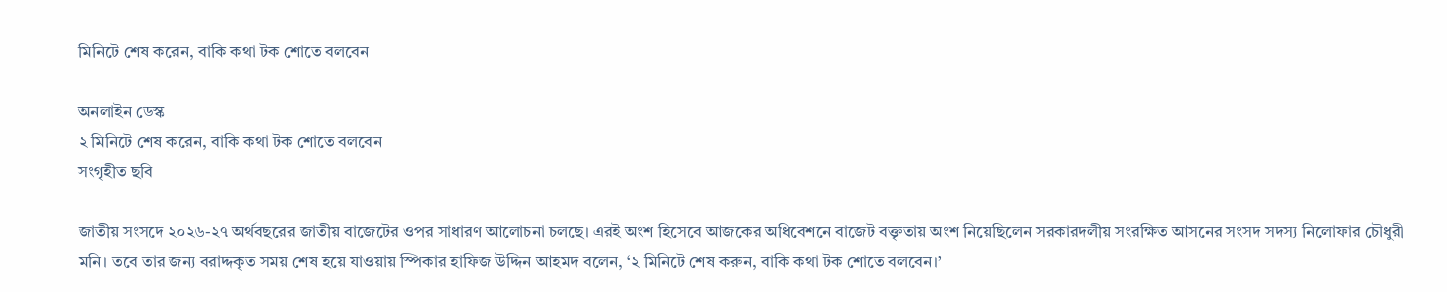মিনিটে শেষ করেন, বাকি কথা টক শোতে বলবেন

অনলাইন ডেস্ক
২ মিনিটে শেষ করেন, বাকি কথা টক শোতে বলবেন
সংগৃহীত ছবি

জাতীয় সংসদে ২০২৬-২৭ অর্থবছরের জাতীয় বাজেটের ওপর সাধারণ আলোচনা চলছে। এরই অংশ হিসেবে আজকের অধিবেশনে বাজেট বক্তৃতায় অংশ নিয়েছিলেন সরকারদলীয় সংরক্ষিত আসনের সংসদ সদস্য নিলোফার চৌধুরী মনি। তবে তার জন্য বরাদ্দকৃত সময় শেষ হয়ে যাওয়ায় স্পিকার হাফিজ উদ্দিন আহমদ বলেন, ‘২ মিনিটে শেষ করুন, বাকি কথা টক শোতে বলবেন।’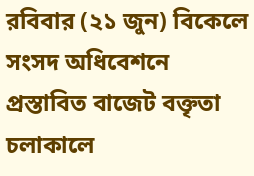রবিবার (২১ জুন) বিকেলে সংসদ অধিবেশনে প্রস্তাবিত বাজেট বক্তৃতা চলাকালে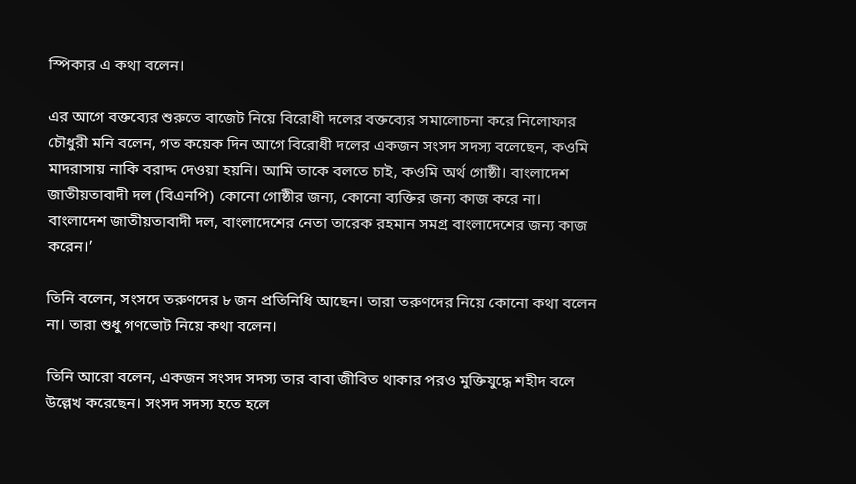স্পিকার এ কথা বলেন।

এর আগে বক্তব্যের শুরুতে বাজেট নিয়ে বিরোধী দলের বক্তব্যের সমালোচনা করে নিলোফার চৌধুরী মনি বলেন, গত কয়েক দিন আগে বিরোধী দলের একজন সংসদ সদস্য বলেছেন, কওমি মাদরাসায় নাকি বরাদ্দ দেওয়া হয়নি। আমি তাকে বলতে চাই, কওমি অর্থ গোষ্ঠী। বাংলাদেশ জাতীয়তাবাদী দল (বিএনপি) কোনো গোষ্ঠীর জন্য, কোনো ব্যক্তির জন্য কাজ করে না। বাংলাদেশ জাতীয়তাবাদী দল, বাংলাদেশের নেতা তারেক রহমান সমগ্র বাংলাদেশের জন্য কাজ করেন।’

তিনি বলেন, সংসদে তরুণদের ৮ জন প্রতিনিধি আছেন। তারা তরুণদের নিয়ে কোনো কথা বলেন না। তারা শুধু গণভোট নিয়ে কথা বলেন।

তিনি আরো বলেন, একজন সংসদ সদস্য তার বাবা জীবিত থাকার পরও মুক্তিযুদ্ধে শহীদ বলে উল্লেখ করেছেন। সংসদ সদস্য হতে হলে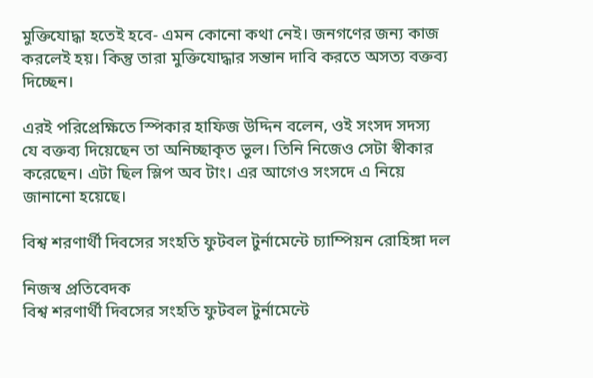মুক্তিযোদ্ধা হতেই হবে- এমন কোনো কথা নেই। জনগণের জন্য কাজ করলেই হয়। কিন্তু তারা মুক্তিযোদ্ধার সন্তান দাবি করতে অসত্য বক্তব্য দিচ্ছেন।

এরই পরিপ্রেক্ষিতে স্পিকার হাফিজ উদ্দিন বলেন, ওই সংসদ সদস্য যে বক্তব্য দিয়েছেন তা অনিচ্ছাকৃত ভুল। তিনি নিজেও সেটা স্বীকার করেছেন। এটা ছিল স্লিপ অব টাং। এর আগেও সংসদে এ নিয়ে জানানো হয়েছে।

বিশ্ব শরণার্থী দিবসের সংহতি ফুটবল টুর্নামেন্টে চ্যাম্পিয়ন রোহিঙ্গা দল

নিজস্ব প্রতিবেদক
বিশ্ব শরণার্থী দিবসের সংহতি ফুটবল টুর্নামেন্টে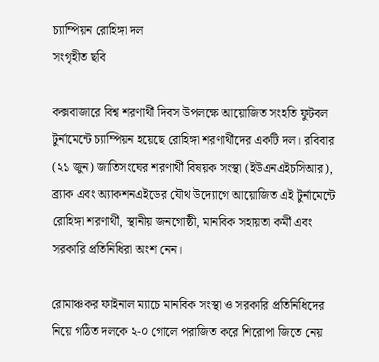চ্যাম্পিয়ন রোহিঙ্গা দল
সংগৃহীত ছবি

কক্সবাজারে বিশ্ব শরণার্থী দিবস উপলক্ষে আয়োজিত সংহতি ফুটবল টুর্নামেন্টে চ্যাম্পিয়ন হয়েছে রোহিঙ্গা শরণার্থীদের একটি দল। রবিবার (২১ জুন) জাতিসংঘের শরণার্থী বিষয়ক সংস্থা (ইউএনএইচসিআর), ব্র্যাক এবং অ্যাকশনএইডের যৌথ উদ্যোগে আয়োজিত এই টুর্নামেন্টে রোহিঙ্গা শরণার্থী, স্থানীয় জনগোষ্ঠী, মানবিক সহায়তা কর্মী এবং সরকারি প্রতিনিধিরা অংশ নেন।

রোমাঞ্চকর ফাইনাল ম্যাচে মানবিক সংস্থা ও সরকারি প্রতিনিধিদের নিয়ে গঠিত দলকে ২-০ গোলে পরাজিত করে শিরোপা জিতে নেয়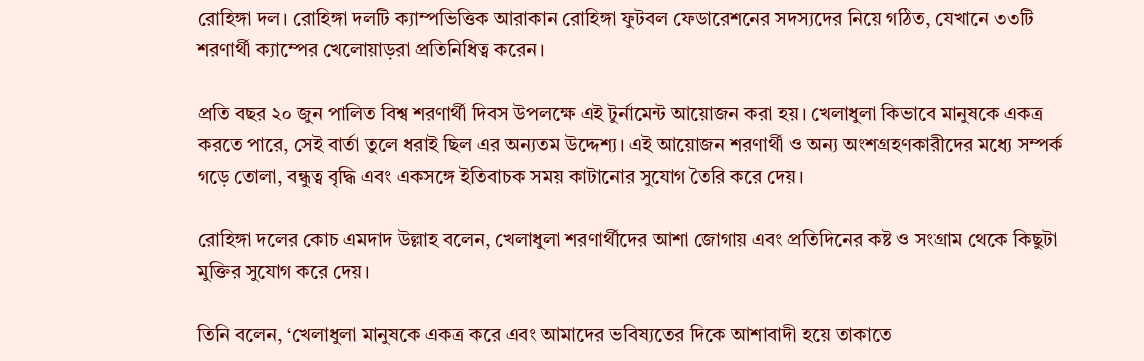রোহিঙ্গা দল। রোহিঙ্গা দলটি ক্যাম্পভিত্তিক আরাকান রোহিঙ্গা ফুটবল ফেডারেশনের সদস্যদের নিয়ে গঠিত, যেখানে ৩৩টি শরণার্থী ক্যাম্পের খেলোয়াড়রা প্রতিনিধিত্ব করেন।

প্রতি বছর ২০ জুন পালিত বিশ্ব শরণার্থী দিবস উপলক্ষে এই টুর্নামেন্ট আয়োজন করা হয়। খেলাধুলা কিভাবে মানুষকে একত্র করতে পারে, সেই বার্তা তুলে ধরাই ছিল এর অন্যতম উদ্দেশ্য। এই আয়োজন শরণার্থী ও অন্য অংশগ্রহণকারীদের মধ্যে সম্পর্ক গড়ে তোলা, বন্ধুত্ব বৃদ্ধি এবং একসঙ্গে ইতিবাচক সময় কাটানোর সুযোগ তৈরি করে দেয়।

রোহিঙ্গা দলের কোচ এমদাদ উল্লাহ বলেন, খেলাধুলা শরণার্থীদের আশা জোগায় এবং প্রতিদিনের কষ্ট ও সংগ্রাম থেকে কিছুটা মুক্তির সুযোগ করে দেয়।

তিনি বলেন, ‘খেলাধুলা মানুষকে একত্র করে এবং আমাদের ভবিষ্যতের দিকে আশাবাদী হয়ে তাকাতে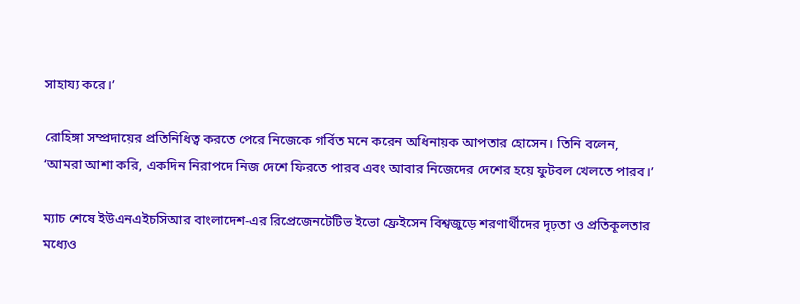সাহায্য করে।’

রোহিঙ্গা সম্প্রদায়ের প্রতিনিধিত্ব করতে পেরে নিজেকে গর্বিত মনে করেন অধিনায়ক আপতার হোসেন। তিনি বলেন, ‘আমরা আশা করি, একদিন নিরাপদে নিজ দেশে ফিরতে পারব এবং আবার নিজেদের দেশের হয়ে ফুটবল খেলতে পারব।’

ম্যাচ শেষে ইউএনএইচসিআর বাংলাদেশ-এর রিপ্রেজেনটেটিভ ইভো ফ্রেইসেন বিশ্বজুড়ে শরণার্থীদের দৃঢ়তা ও প্রতিকূলতার মধ্যেও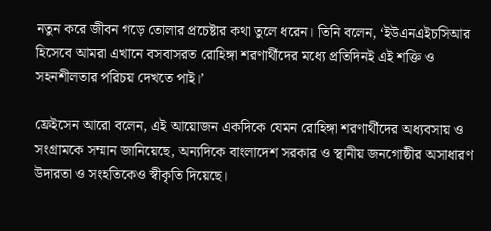নতুন করে জীবন গড়ে তোলার প্রচেষ্টার কথা তুলে ধরেন। তিনি বলেন, ‘ইউএনএইচসিআর হিসেবে আমরা এখানে বসবাসরত রোহিঙ্গা শরণার্থীদের মধ্যে প্রতিদিনই এই শক্তি ও সহনশীলতার পরিচয় দেখতে পাই।’

ফ্রেইসেন আরো বলেন, এই আয়োজন একদিকে যেমন রোহিঙ্গা শরণার্থীদের অধ্যবসায় ও সংগ্রামকে সম্মান জানিয়েছে, অন্যদিকে বাংলাদেশ সরকার ও স্থানীয় জনগোষ্ঠীর অসাধারণ উদারতা ও সংহতিকেও স্বীকৃতি দিয়েছে।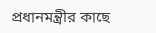প্রধানমন্ত্রীর কাছে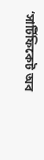‘সার্টিফিকেট অব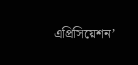এপ্রিসিয়েশন’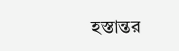হস্তান্তর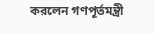করলেন গণপূর্তমন্ত্রী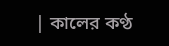| কালের কণ্ঠ